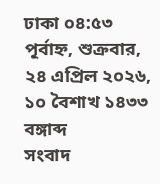ঢাকা ০৪:৫৩ পূর্বাহ্ন, শুক্রবার, ২৪ এপ্রিল ২০২৬, ১০ বৈশাখ ১৪৩৩ বঙ্গাব্দ
সংবাদ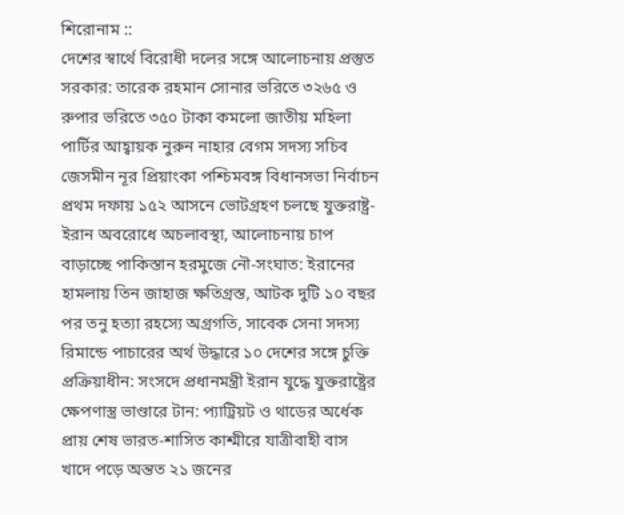শিরোনাম ::
দেশের স্বার্থে বিরোধী দলের সঙ্গে আলোচনায় প্রস্তুত সরকার: তারেক রহমান সোনার ভরিতে ৩২৬৫ ও রুপার ভরিতে ৩৫০ টাকা কমলো জাতীয় মহিলা পার্টির আহ্বায়ক নুরুন নাহার বেগম সদস্য সচিব জেসমীন নূর প্রিয়াংকা পশ্চিমবঙ্গ বিধানসভা নির্বাচন প্রথম দফায় ১৫২ আসনে ভোটগ্রহণ চলছে যুক্তরাষ্ট্র-ইরান অবরোধে অচলাবস্থা, আলোচনায় চাপ বাড়াচ্ছে পাকিস্তান হরমুজে নৌ-সংঘাত: ইরানের হামলায় তিন জাহাজ ক্ষতিগ্রস্ত, আটক দুটি ১০ বছর পর তনু হত্যা রহস্যে অগ্রগতি, সাবেক সেনা সদস্য রিমান্ডে পাচারের অর্থ উদ্ধারে ১০ দেশের সঙ্গে চুক্তি প্রক্রিয়াধীন: সংসদে প্রধানমন্ত্রী ইরান যুদ্ধে যুক্তরাষ্ট্রের ক্ষেপণাস্ত্র ভাণ্ডারে টান: প্যাট্রিয়ট ও থাডের অর্ধেক প্রায় শেষ ভারত-শাসিত কাশ্মীরে যাত্রীবাহী বাস খাদে পড়ে অন্তত ২১ জনের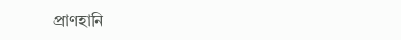প্রাণহানি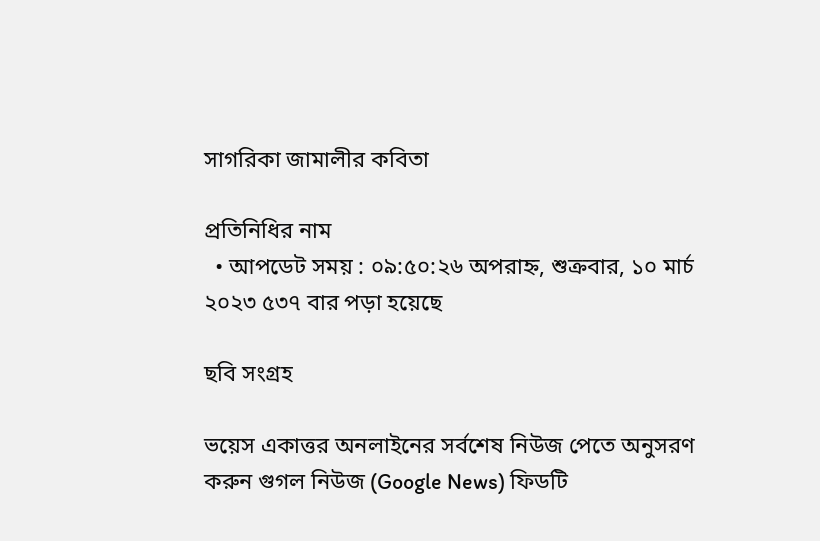সাগরিকা জামালীর কবিতা

প্রতিনিধির নাম
  • আপডেট সময় : ০৯:৫০:২৬ অপরাহ্ন, শুক্রবার, ১০ মার্চ ২০২৩ ৫৩৭ বার পড়া হয়েছে

ছবি সংগ্রহ

ভয়েস একাত্তর অনলাইনের সর্বশেষ নিউজ পেতে অনুসরণ করুন গুগল নিউজ (Google News) ফিডটি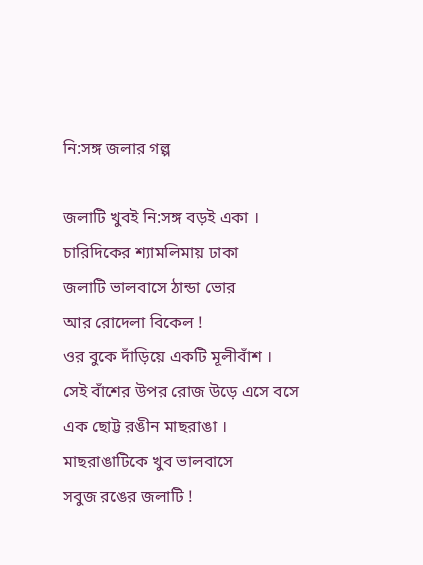নি:সঙ্গ জলার গল্প

জলাটি খুবই নি:সঙ্গ বড়ই একা ।
চারিদিকের শ্যামলিমায় ঢাকা
জলাটি ভালবাসে ঠান্ডা ভোর
আর রোদেলা বিকেল !
ওর বুকে দাঁড়িয়ে একটি মূলীবাঁশ ।
সেই বাঁশের উপর রোজ উড়ে এসে বসে
এক ছোট্ট রঙীন মাছরাঙা ।
মাছরাঙাটিকে খুব ভালবাসে
সবুজ রঙের জলাটি !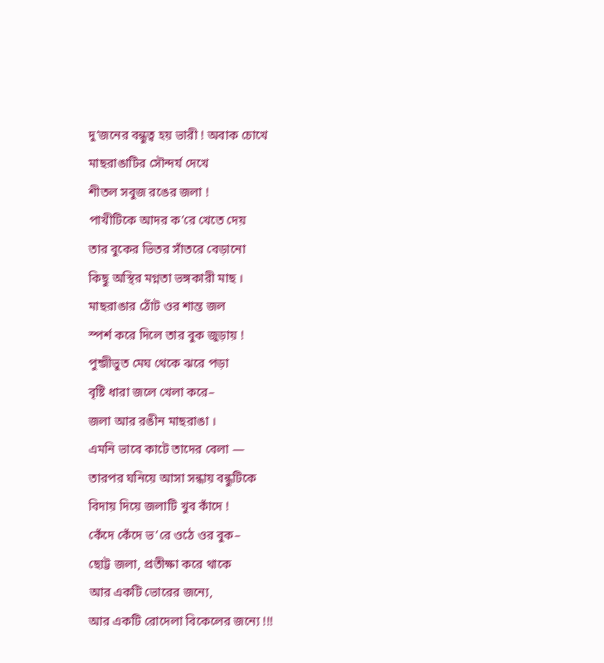দু’জনের বন্ধুত্ব হয় ভারী ! অবাক চোখে
মাছরাঙাটির সৌন্দর্য দেখে
শীতল সবুজ রঙের জলা !
পাখীটিকে আদর ক’রে খেতে দেয়
তার বুকের ভিতর সাঁতরে বেড়ানো
কিছু অস্থির মগ্নতা ভঙ্গকারী মাছ ।
মাছরাঙার ঠোঁট ওর শান্ত জল
স্পর্শ করে দিলে তার বুক জুড়ায় !
পুন্জীভুত মেঘ থেকে ঝরে পড়া
বৃষ্টি ধারা জলে খেলা করে–
জলা আর রঙীন মাছরাঙা ।
এমনি ভাবে কাটে তাদের বেলা —
তারপর ঘনিয়ে আসা সন্ধায় বন্ধুটিকে
বিদায় দিয়ে জলাটি খুব কাঁদে !
কেঁদে কেঁদে ভ’রে ওঠে ওর বুক–
ছোট্ট জলা, প্রতীক্ষা করে থাকে
আর একটি ভোরের জন্যে,
আর একটি রোদেলা বিকেলের জন্যে !!!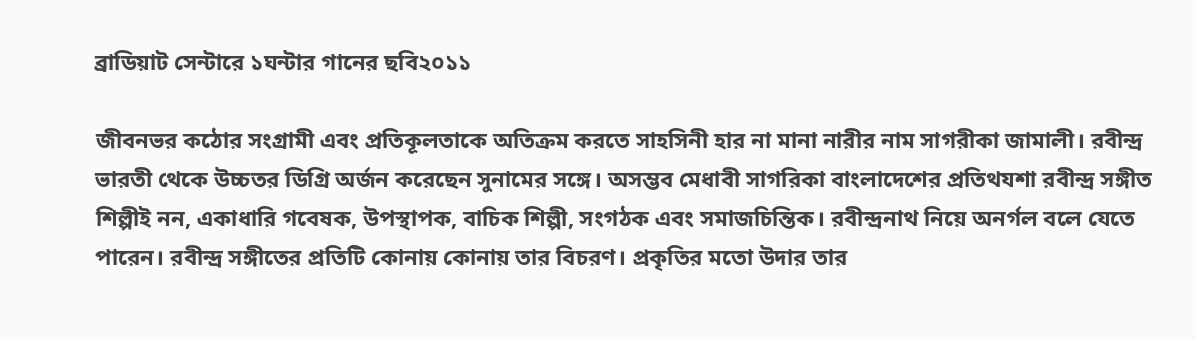ব্রাডিয়াট সেন্টারে ১ঘন্টার গানের ছবি২০১১

জীবনভর কঠোর সংগ্রামী এবং প্রতিকূলতাকে অতিক্রম করতে সাহসিনী হার না মানা নারীর নাম সাগরীকা জামালী। রবীন্দ্র ভারতী থেকে উচ্চতর ডিগ্রি অর্জন করেছেন সুনামের সঙ্গে। অসম্ভব মেধাবী সাগরিকা বাংলাদেশের প্রতিথযশা রবীন্দ্র সঙ্গীত শিল্পীই নন, একাধারি গবেষক, উপস্থাপক, বাচিক শিল্পী, সংগঠক এবং সমাজচিন্তিক। রবীন্দ্রনাথ নিয়ে অনর্গল বলে যেতে পারেন। রবীন্দ্র সঙ্গীতের প্রতিটি কোনায় কোনায় তার বিচরণ। প্রকৃতির মতো উদার তার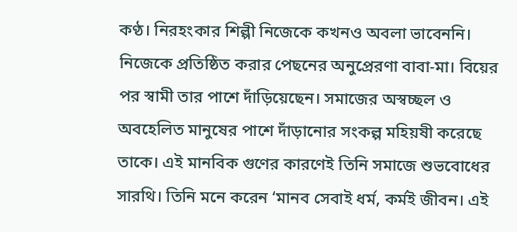কণ্ঠ। নিরহংকার শিল্পী নিজেকে কখনও অবলা ভাবেননি। নিজেকে প্রতিষ্ঠিত করার পেছনের অনুপ্রেরণা বাবা-মা। বিয়ের পর স্বামী তার পাশে দাঁড়িয়েছেন। সমাজের অস্বচ্ছল ও অবহেলিত মানুষের পাশে দাঁড়ানোর সংকল্প মহিয়ষী করেছে তাকে। এই মানবিক গুণের কারণেই তিনি সমাজে শুভবোধের সারথি। তিনি মনে করেন ‘মানব সেবাই ধর্ম, কর্মই জীবন। এই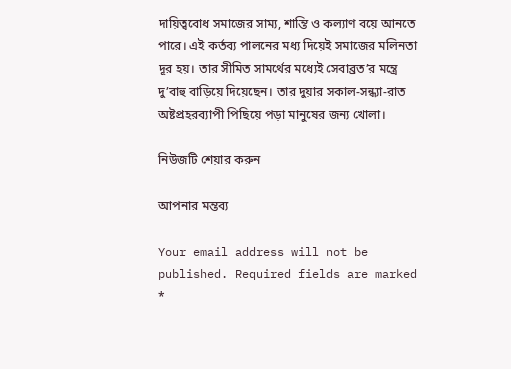দায়িত্ববোধ সমাজের সাম্য, শান্তি ও কল্যাণ বয়ে আনতে পারে। এই কর্তব্য পালনের মধ্য দিয়েই সমাজের মলিনতা দূর হয়। তার সীমিত সামর্থের মধ্যেই সেবাব্রত’র মন্ত্রে দু’বাহু বাড়িয়ে দিয়েছেন। তার দুয়ার সকাল-সন্ধ্যা-রাত অষ্টপ্রহরব্যাপী পিছিয়ে পড়া মানুষের জন্য খোলা।

নিউজটি শেয়ার করুন

আপনার মন্তব্য

Your email address will not be published. Required fields are marked *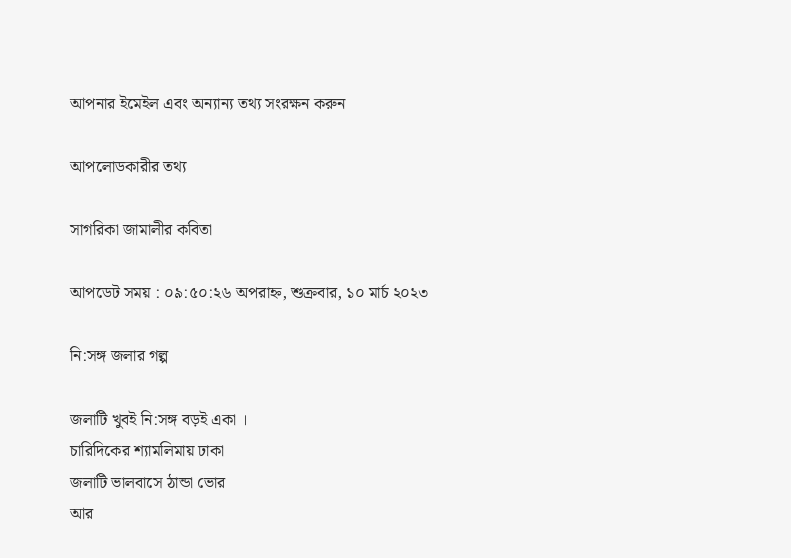আপনার ইমেইল এবং অন্যান্য তথ্য সংরক্ষন করুন

আপলোডকারীর তথ্য

সাগরিকা জামালীর কবিতা

আপডেট সময় : ০৯:৫০:২৬ অপরাহ্ন, শুক্রবার, ১০ মার্চ ২০২৩

নি:সঙ্গ জলার গল্প

জলাটি খুবই নি:সঙ্গ বড়ই একা ।
চারিদিকের শ্যামলিমায় ঢাকা
জলাটি ভালবাসে ঠান্ডা ভোর
আর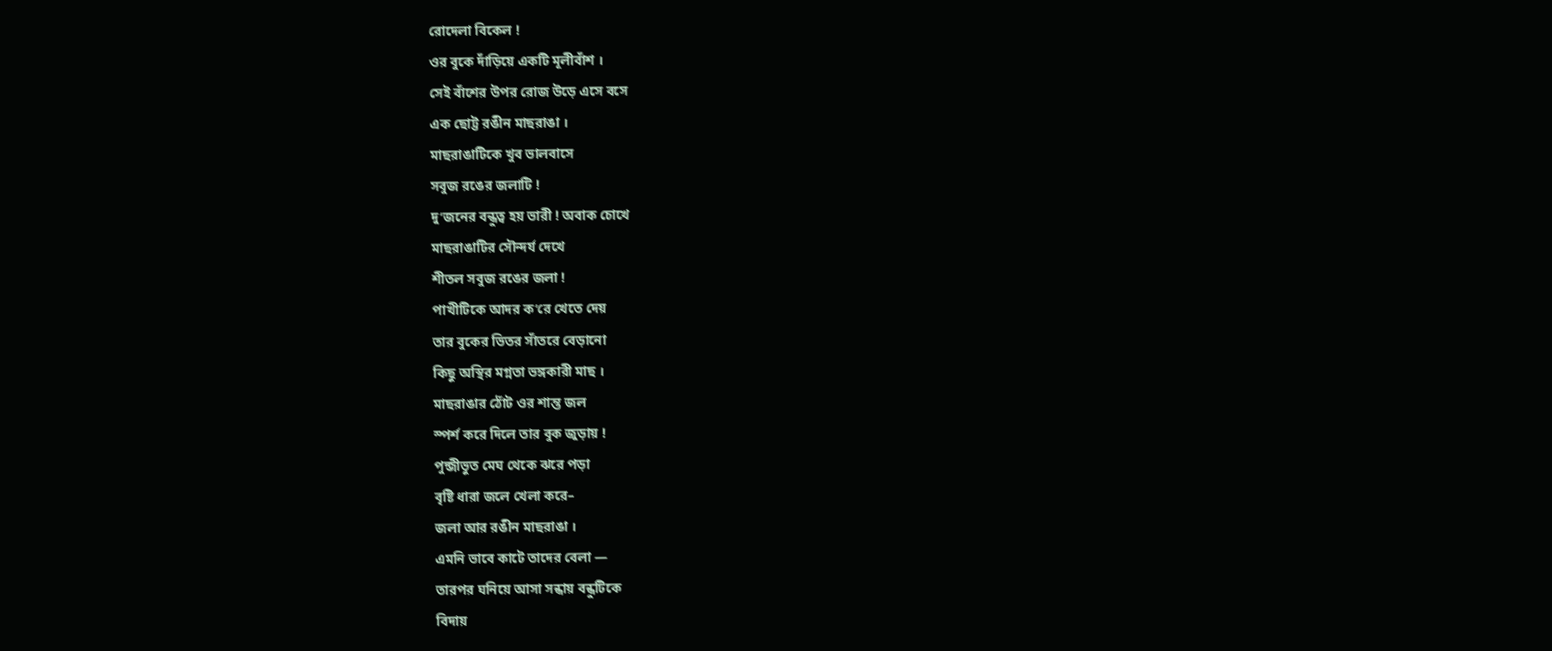রোদেলা বিকেল !
ওর বুকে দাঁড়িয়ে একটি মূলীবাঁশ ।
সেই বাঁশের উপর রোজ উড়ে এসে বসে
এক ছোট্ট রঙীন মাছরাঙা ।
মাছরাঙাটিকে খুব ভালবাসে
সবুজ রঙের জলাটি !
দু’জনের বন্ধুত্ব হয় ভারী ! অবাক চোখে
মাছরাঙাটির সৌন্দর্য দেখে
শীতল সবুজ রঙের জলা !
পাখীটিকে আদর ক’রে খেতে দেয়
তার বুকের ভিতর সাঁতরে বেড়ানো
কিছু অস্থির মগ্নতা ভঙ্গকারী মাছ ।
মাছরাঙার ঠোঁট ওর শান্ত জল
স্পর্শ করে দিলে তার বুক জুড়ায় !
পুন্জীভুত মেঘ থেকে ঝরে পড়া
বৃষ্টি ধারা জলে খেলা করে–
জলা আর রঙীন মাছরাঙা ।
এমনি ভাবে কাটে তাদের বেলা —
তারপর ঘনিয়ে আসা সন্ধায় বন্ধুটিকে
বিদায়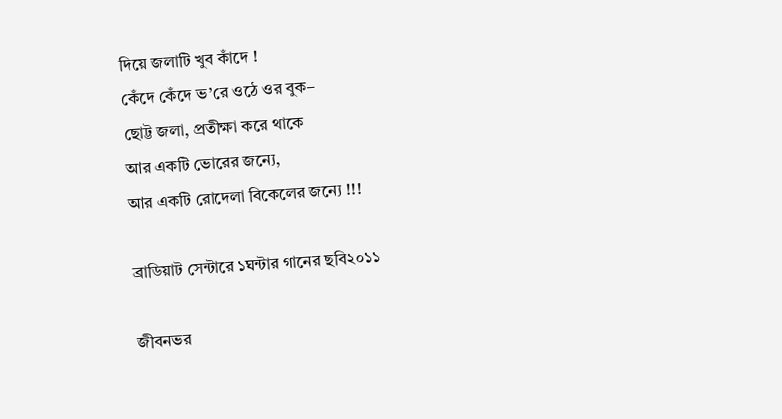দিয়ে জলাটি খুব কাঁদে !
কেঁদে কেঁদে ভ’রে ওঠে ওর বুক–
ছোট্ট জলা, প্রতীক্ষা করে থাকে
আর একটি ভোরের জন্যে,
আর একটি রোদেলা বিকেলের জন্যে !!!

ব্রাডিয়াট সেন্টারে ১ঘন্টার গানের ছবি২০১১

জীবনভর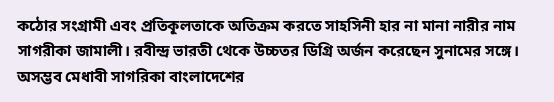কঠোর সংগ্রামী এবং প্রতিকূলতাকে অতিক্রম করতে সাহসিনী হার না মানা নারীর নাম সাগরীকা জামালী। রবীন্দ্র ভারতী থেকে উচ্চতর ডিগ্রি অর্জন করেছেন সুনামের সঙ্গে। অসম্ভব মেধাবী সাগরিকা বাংলাদেশের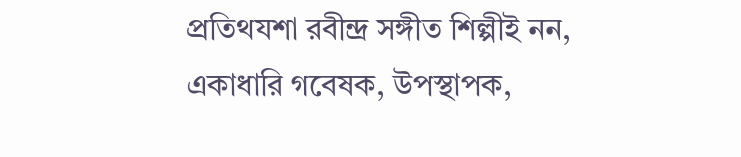প্রতিথযশা রবীন্দ্র সঙ্গীত শিল্পীই নন, একাধারি গবেষক, উপস্থাপক,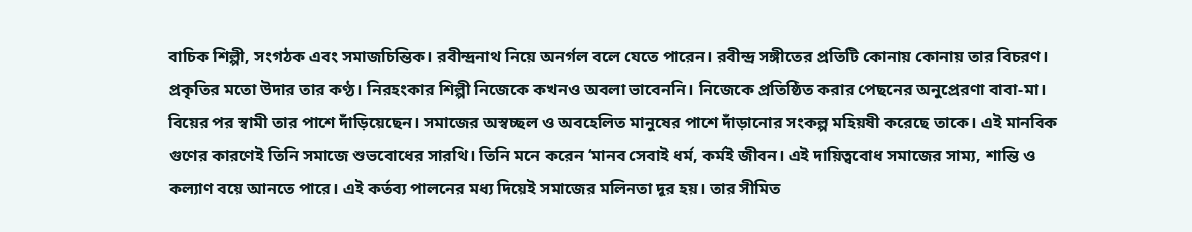বাচিক শিল্পী, সংগঠক এবং সমাজচিন্তিক। রবীন্দ্রনাথ নিয়ে অনর্গল বলে যেতে পারেন। রবীন্দ্র সঙ্গীতের প্রতিটি কোনায় কোনায় তার বিচরণ। প্রকৃতির মতো উদার তার কণ্ঠ। নিরহংকার শিল্পী নিজেকে কখনও অবলা ভাবেননি। নিজেকে প্রতিষ্ঠিত করার পেছনের অনুপ্রেরণা বাবা-মা। বিয়ের পর স্বামী তার পাশে দাঁড়িয়েছেন। সমাজের অস্বচ্ছল ও অবহেলিত মানুষের পাশে দাঁড়ানোর সংকল্প মহিয়ষী করেছে তাকে। এই মানবিক গুণের কারণেই তিনি সমাজে শুভবোধের সারথি। তিনি মনে করেন ‘মানব সেবাই ধর্ম, কর্মই জীবন। এই দায়িত্ববোধ সমাজের সাম্য, শান্তি ও কল্যাণ বয়ে আনতে পারে। এই কর্তব্য পালনের মধ্য দিয়েই সমাজের মলিনতা দূর হয়। তার সীমিত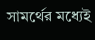সামর্থের মধ্যেই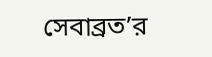সেবাব্রত’র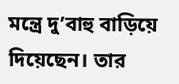মন্ত্রে দু’বাহু বাড়িয়ে দিয়েছেন। তার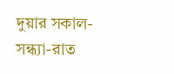দুয়ার সকাল-সন্ধ্যা-রাত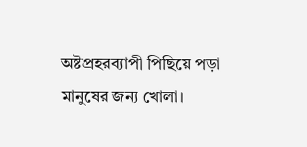অষ্টপ্রহরব্যাপী পিছিয়ে পড়া মানুষের জন্য খোলা।